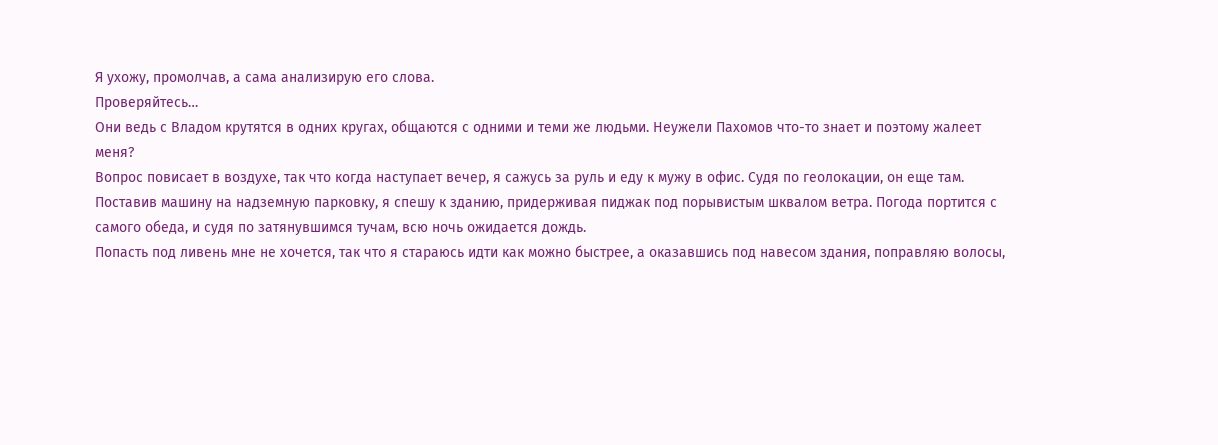Я ухожу, промолчав, а сама анализирую его слова.
Проверяйтесь…
Они ведь с Владом крутятся в одних кругах, общаются с одними и теми же людьми. Неужели Пахомов что-то знает и поэтому жалеет меня?
Вопрос повисает в воздухе, так что когда наступает вечер, я сажусь за руль и еду к мужу в офис. Судя по геолокации, он еще там.
Поставив машину на надземную парковку, я спешу к зданию, придерживая пиджак под порывистым шквалом ветра. Погода портится с самого обеда, и судя по затянувшимся тучам, всю ночь ожидается дождь.
Попасть под ливень мне не хочется, так что я стараюсь идти как можно быстрее, а оказавшись под навесом здания, поправляю волосы,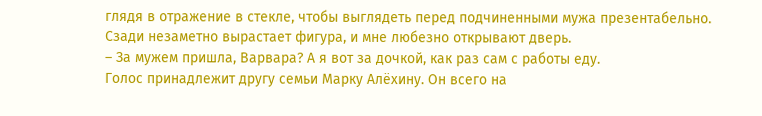глядя в отражение в стекле, чтобы выглядеть перед подчиненными мужа презентабельно.
Сзади незаметно вырастает фигура, и мне любезно открывают дверь.
– За мужем пришла, Варвара? А я вот за дочкой, как раз сам с работы еду.
Голос принадлежит другу семьи Марку Алёхину. Он всего на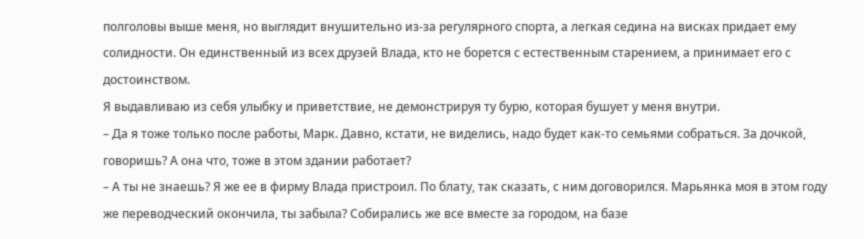полголовы выше меня, но выглядит внушительно из-за регулярного спорта, а легкая седина на висках придает ему солидности. Он единственный из всех друзей Влада, кто не борется с естественным старением, а принимает его с достоинством.
Я выдавливаю из себя улыбку и приветствие, не демонстрируя ту бурю, которая бушует у меня внутри.
– Да я тоже только после работы, Марк. Давно, кстати, не виделись, надо будет как-то семьями собраться. За дочкой, говоришь? А она что, тоже в этом здании работает?
– А ты не знаешь? Я же ее в фирму Влада пристроил. По блату, так сказать, с ним договорился. Марьянка моя в этом году же переводческий окончила, ты забыла? Собирались же все вместе за городом, на базе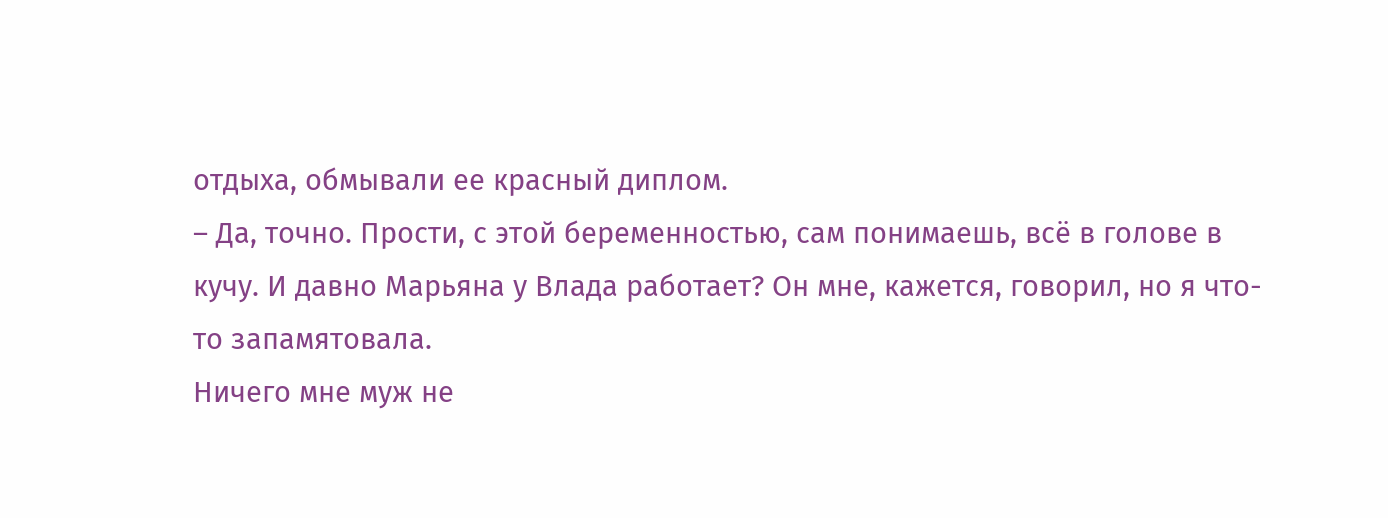отдыха, обмывали ее красный диплом.
– Да, точно. Прости, с этой беременностью, сам понимаешь, всё в голове в кучу. И давно Марьяна у Влада работает? Он мне, кажется, говорил, но я что-то запамятовала.
Ничего мне муж не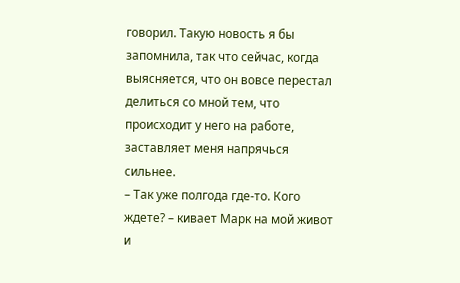говорил. Такую новость я бы запомнила, так что сейчас, когда выясняется, что он вовсе перестал делиться со мной тем, что происходит у него на работе, заставляет меня напрячься сильнее.
– Так уже полгода где-то. Кого ждете? – кивает Марк на мой живот и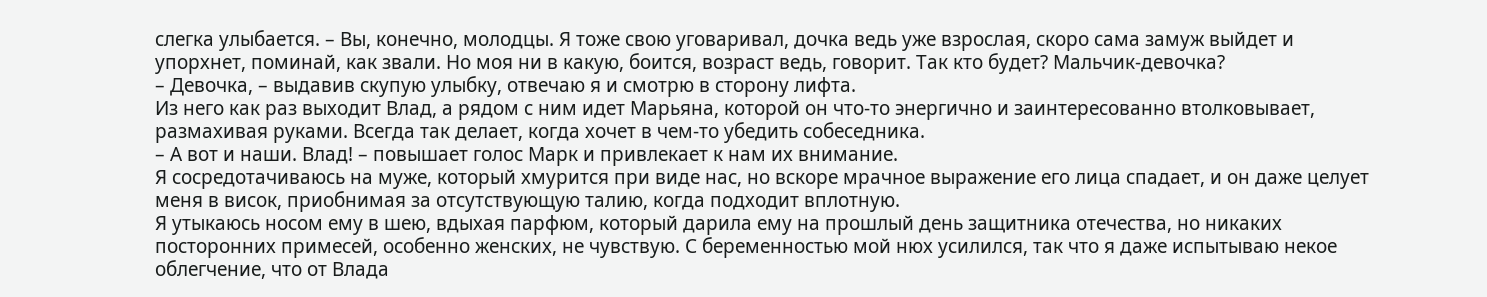слегка улыбается. – Вы, конечно, молодцы. Я тоже свою уговаривал, дочка ведь уже взрослая, скоро сама замуж выйдет и упорхнет, поминай, как звали. Но моя ни в какую, боится, возраст ведь, говорит. Так кто будет? Мальчик-девочка?
– Девочка, – выдавив скупую улыбку, отвечаю я и смотрю в сторону лифта.
Из него как раз выходит Влад, а рядом с ним идет Марьяна, которой он что-то энергично и заинтересованно втолковывает, размахивая руками. Всегда так делает, когда хочет в чем-то убедить собеседника.
– А вот и наши. Влад! – повышает голос Марк и привлекает к нам их внимание.
Я сосредотачиваюсь на муже, который хмурится при виде нас, но вскоре мрачное выражение его лица спадает, и он даже целует меня в висок, приобнимая за отсутствующую талию, когда подходит вплотную.
Я утыкаюсь носом ему в шею, вдыхая парфюм, который дарила ему на прошлый день защитника отечества, но никаких посторонних примесей, особенно женских, не чувствую. С беременностью мой нюх усилился, так что я даже испытываю некое облегчение, что от Влада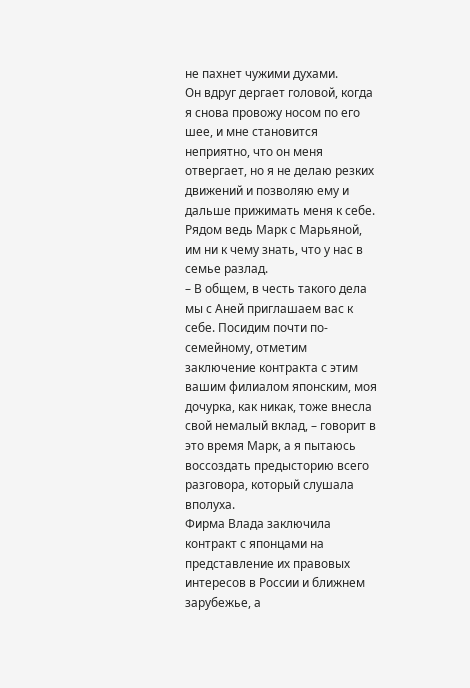не пахнет чужими духами.
Он вдруг дергает головой, когда я снова провожу носом по его шее, и мне становится неприятно, что он меня отвергает, но я не делаю резких движений и позволяю ему и дальше прижимать меня к себе. Рядом ведь Марк с Марьяной, им ни к чему знать, что у нас в семье разлад.
– В общем, в честь такого дела мы с Аней приглашаем вас к себе. Посидим почти по-семейному, отметим заключение контракта с этим вашим филиалом японским, моя дочурка, как никак, тоже внесла свой немалый вклад, – говорит в это время Марк, а я пытаюсь воссоздать предысторию всего разговора, который слушала вполуха.
Фирма Влада заключила контракт с японцами на представление их правовых интересов в России и ближнем зарубежье, а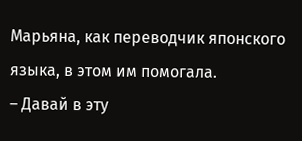Марьяна, как переводчик японского языка, в этом им помогала.
– Давай в эту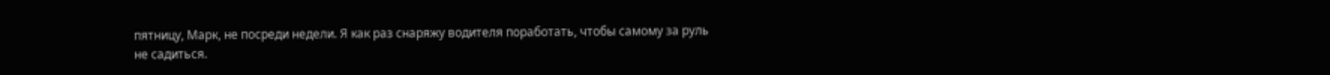пятницу, Марк, не посреди недели. Я как раз снаряжу водителя поработать, чтобы самому за руль не садиться.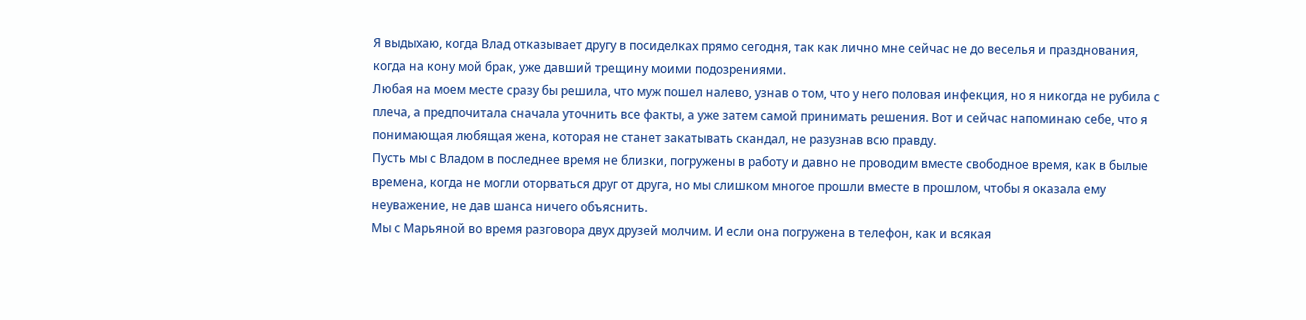Я выдыхаю, когда Влад отказывает другу в посиделках прямо сегодня, так как лично мне сейчас не до веселья и празднования, когда на кону мой брак, уже давший трещину моими подозрениями.
Любая на моем месте сразу бы решила, что муж пошел налево, узнав о том, что у него половая инфекция, но я никогда не рубила с плеча, а предпочитала сначала уточнить все факты, а уже затем самой принимать решения. Вот и сейчас напоминаю себе, что я понимающая любящая жена, которая не станет закатывать скандал, не разузнав всю правду.
Пусть мы с Владом в последнее время не близки, погружены в работу и давно не проводим вместе свободное время, как в былые времена, когда не могли оторваться друг от друга, но мы слишком многое прошли вместе в прошлом, чтобы я оказала ему неуважение, не дав шанса ничего объяснить.
Мы с Марьяной во время разговора двух друзей молчим. И если она погружена в телефон, как и всякая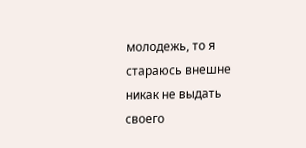молодежь, то я стараюсь внешне никак не выдать своего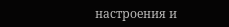настроения и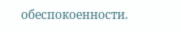обеспокоенности.